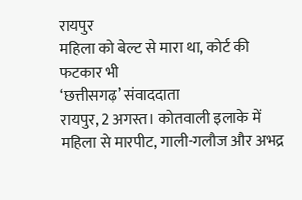रायपुर
महिला को बेल्ट से मारा था, कोर्ट की फटकार भी
‘छत्तीसगढ़’ संवाददाता
रायपुर, 2 अगस्त। कोतवाली इलाके में महिला से मारपीट, गाली-गलौज और अभद्र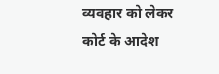व्यवहार को लेकर कोर्ट के आदेश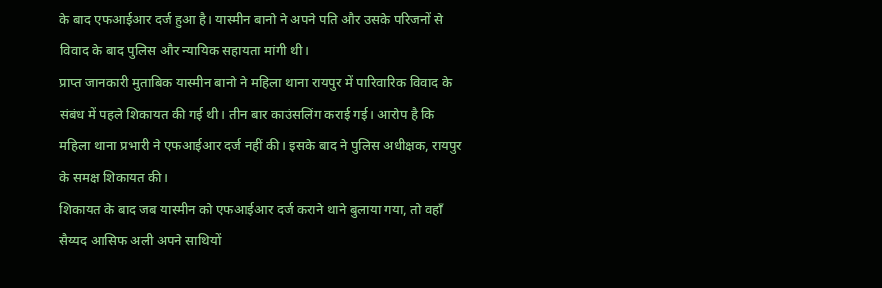के बाद एफआईआर दर्ज हुआ है। यास्मीन बानो ने अपने पति और उसके परिजनों से विवाद के बाद पुलिस और न्यायिक सहायता मांगी थी।
प्राप्त जानकारी मुताबिक यास्मीन बानो ने महिला थाना रायपुर में पारिवारिक विवाद के संबंध में पहले शिकायत की गई थी। तीन बार काउंसलिंग कराई गई। आरोप है कि महिला थाना प्रभारी ने एफआईआर दर्ज नहीं की। इसके बाद ने पुलिस अधीक्षक, रायपुर के समक्ष शिकायत की।
शिकायत के बाद जब यास्मीन को एफआईआर दर्ज कराने थाने बुलाया गया, तो वहाँ सैय्यद आसिफ अली अपने साथियों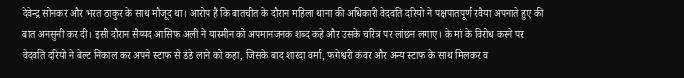देवेन्द्र सोनकर और भरत ठाकुर के साथ मौजूद था। आरोप है कि बातचीत के दौरान महिला थाना की अधिकारी वेदवति दरियो ने पक्षपातपूर्ण रवैया अपनाते हुए की बात अनसुनी कर दी। इसी दौरान सैय्यद आसिफ अली ने यास्मीन को अपमानजनक शब्द कहे और उसके चरित्र पर लांछन लगाए। के मां के विरोध करने पर वेदवति दरियो ने बेल्ट निकाल कर अपने स्टाफ से डंडे लाने को कहा, जिसके बाद शारदा वर्मा, फगेश्वरी कंवर और अन्य स्टाफ के साथ मिलकर व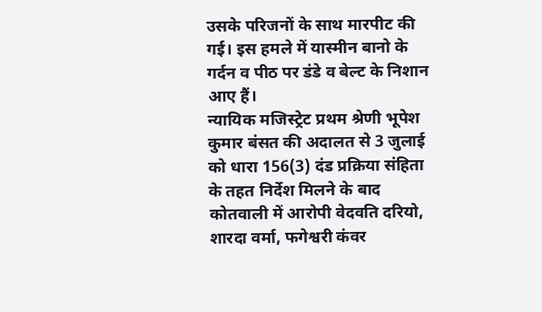उसके परिजनों के साथ मारपीट की गई। इस हमले में यास्मीन बानो के गर्दन व पीठ पर डंडे व बेल्ट के निशान आए हैं।
न्यायिक मजिस्ट्रेट प्रथम श्रेणी भूपेश कुमार बंसत की अदालत से 3 जुलाई को धारा 156(3) दंड प्रक्रिया संहिता के तहत निर्देश मिलने के बाद कोतवाली में आरोपी वेदवति दरियो, शारदा वर्मा, फगेश्वरी कंवर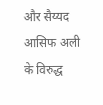और सैय्यद आसिफ अली के विरुद्ध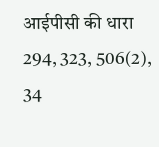आईपीसी की धारा 294, 323, 506(2), 34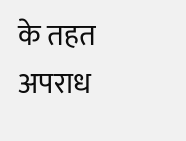के तहत अपराध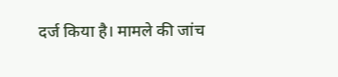दर्ज किया है। मामले की जांच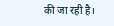की जा रही है।